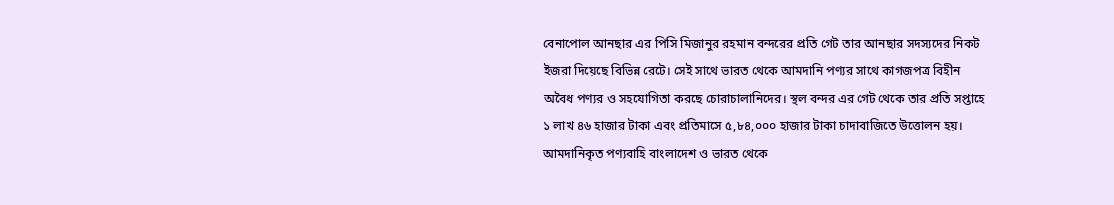বেনাপোল আনছার এর পিসি মিজানুর রহমান বন্দরের প্রতি গেট তার আনছার সদস্যদের নিকট ইজরা দিয়েছে বিভিন্ন রেটে। সেই সাথে ভারত থেকে আমদানি পণ্যর সাথে কাগজপত্র বিহীন অবৈধ পণ্যর ও সহযোগিতা করছে চোরাচালানিদের। স্থল বন্দর এর গেট থেকে তার প্রতি সপ্তাহে ১ লাখ ৪৬ হাজার টাকা এবং প্রতিমাসে ৫,৮৪,০০০ হাজার টাকা চাদাবাজিতে উত্তোলন হয়। আমদানিকৃত পণ্যবাহি বাংলাদেশ ও ভারত থেকে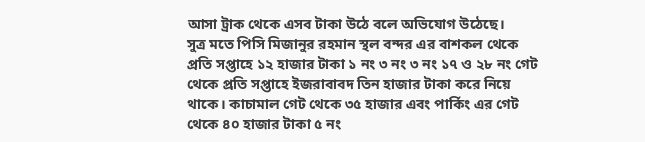আসা ট্রাক থেকে এসব টাকা উঠে বলে অভিযোগ উঠেছে।
সুত্র মতে পিসি মিজানুর রহমান স্থল বন্দর এর বাশকল থেকে প্রতি সপ্তাহে ১২ হাজার টাকা ১ নং ৩ নং ৩ নং ১৭ ও ২৮ নং গেট থেকে প্রতি সপ্তাহে ইজরাবাবদ তিন হাজার টাকা করে নিয়ে থাকে। কাচামাল গেট থেকে ৩৫ হাজার এবং পার্কিং এর গেট থেকে ৪০ হাজার টাকা ৫ নং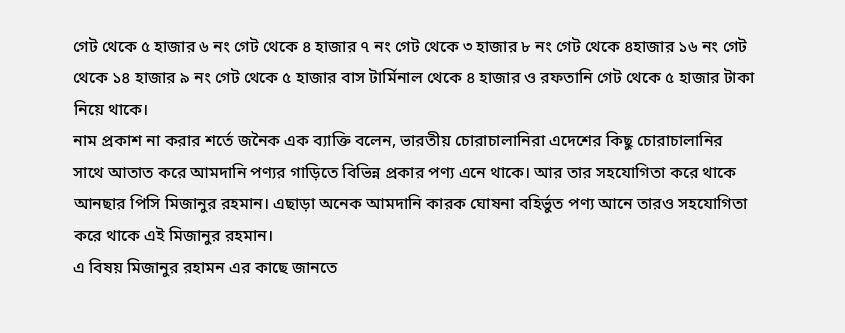গেট থেকে ৫ হাজার ৬ নং গেট থেকে ৪ হাজার ৭ নং গেট থেকে ৩ হাজার ৮ নং গেট থেকে ৪হাজার ১৬ নং গেট থেকে ১৪ হাজার ৯ নং গেট থেকে ৫ হাজার বাস টার্মিনাল থেকে ৪ হাজার ও রফতানি গেট থেকে ৫ হাজার টাকা নিয়ে থাকে।
নাম প্রকাশ না করার শর্তে জনৈক এক ব্যাক্তি বলেন, ভারতীয় চোরাচালানিরা এদেশের কিছু চোরাচালানির সাথে আতাত করে আমদানি পণ্যর গাড়িতে বিভিন্ন প্রকার পণ্য এনে থাকে। আর তার সহযোগিতা করে থাকে আনছার পিসি মিজানুর রহমান। এছাড়া অনেক আমদানি কারক ঘোষনা বহির্ভুত পণ্য আনে তারও সহযোগিতা করে থাকে এই মিজানুর রহমান।
এ বিষয় মিজানুর রহামন এর কাছে জানতে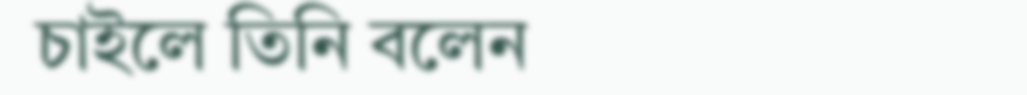চাইলে তিনি বলেন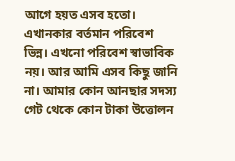আগে হয়ত এসব হতো। এখানকার বর্তমান পরিবেশ ভিন্ন। এখনো পরিবেশ স্বাভাবিক নয়। আর আমি এসব কিছু জানি না। আমার কোন আনছার সদস্য গেট থেকে কোন টাকা উত্তোলন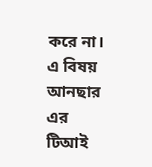করে না।
এ বিষয় আনছার এর টিআই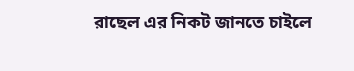রাছেল এর নিকট জানতে চাইলে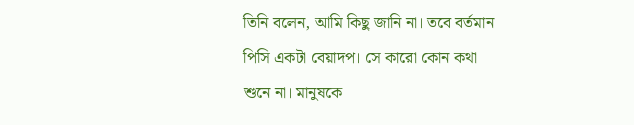তিনি বলেন, আমি কিছু জানি না। তবে বর্তমান পিসি একটা বেয়াদপ। সে কারো কোন কথা শুনে না। মানুষকে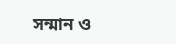সন্মান ও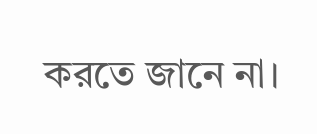করতে জানে না।